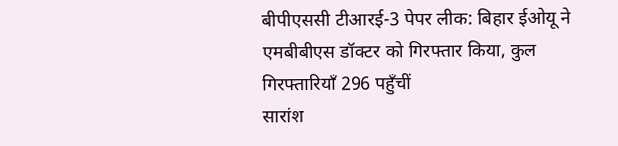बीपीएससी टीआरई-3 पेपर लीक: बिहार ईओयू ने एमबीबीएस डॉक्टर को गिरफ्तार किया, कुल गिरफ्तारियाँ 296 पहुँचीं
सारांश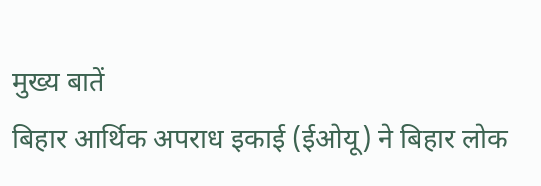मुख्य बातें
बिहार आर्थिक अपराध इकाई (ईओयू) ने बिहार लोक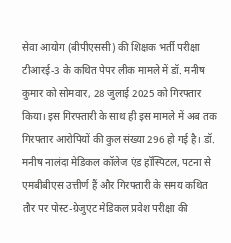सेवा आयोग (बीपीएससी) की शिक्षक भर्ती परीक्षा टीआरई-3 के कथित पेपर लीक मामले में डॉ. मनीष कुमार को सोमवार, 28 जुलाई 2025 को गिरफ्तार किया। इस गिरफ्तारी के साथ ही इस मामले में अब तक गिरफ्तार आरोपियों की कुल संख्या 296 हो गई है। डॉ. मनीष नालंदा मेडिकल कॉलेज एंड हॉस्पिटल, पटना से एमबीबीएस उत्तीर्ण हैं और गिरफ्तारी के समय कथित तौर पर पोस्ट-ग्रेजुएट मेडिकल प्रवेश परीक्षा की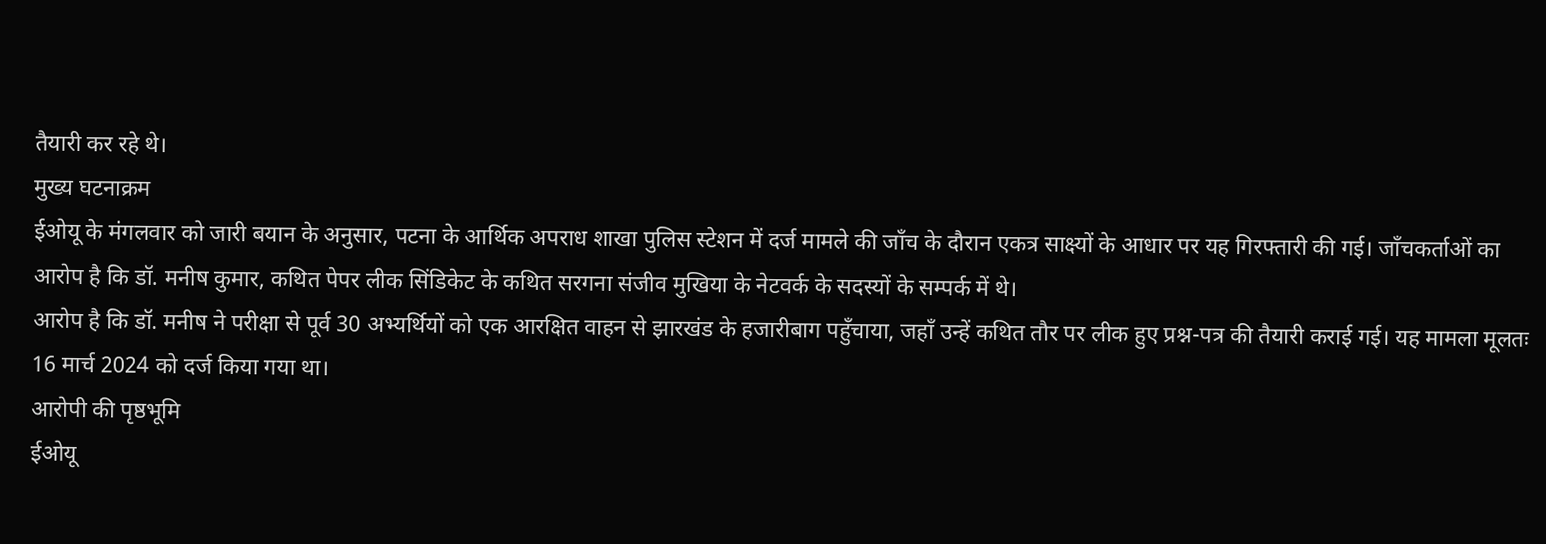तैयारी कर रहे थे।
मुख्य घटनाक्रम
ईओयू के मंगलवार को जारी बयान के अनुसार, पटना के आर्थिक अपराध शाखा पुलिस स्टेशन में दर्ज मामले की जाँच के दौरान एकत्र साक्ष्यों के आधार पर यह गिरफ्तारी की गई। जाँचकर्ताओं का आरोप है कि डॉ. मनीष कुमार, कथित पेपर लीक सिंडिकेट के कथित सरगना संजीव मुखिया के नेटवर्क के सदस्यों के सम्पर्क में थे।
आरोप है कि डॉ. मनीष ने परीक्षा से पूर्व 30 अभ्यर्थियों को एक आरक्षित वाहन से झारखंड के हजारीबाग पहुँचाया, जहाँ उन्हें कथित तौर पर लीक हुए प्रश्न-पत्र की तैयारी कराई गई। यह मामला मूलतः 16 मार्च 2024 को दर्ज किया गया था।
आरोपी की पृष्ठभूमि
ईओयू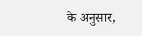के अनुसार,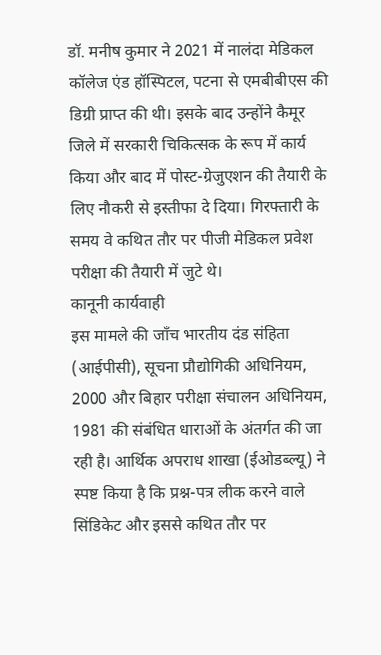डॉ. मनीष कुमार ने 2021 में नालंदा मेडिकल कॉलेज एंड हॉस्पिटल, पटना से एमबीबीएस की डिग्री प्राप्त की थी। इसके बाद उन्होंने कैमूर जिले में सरकारी चिकित्सक के रूप में कार्य किया और बाद में पोस्ट-ग्रेजुएशन की तैयारी के लिए नौकरी से इस्तीफा दे दिया। गिरफ्तारी के समय वे कथित तौर पर पीजी मेडिकल प्रवेश परीक्षा की तैयारी में जुटे थे।
कानूनी कार्यवाही
इस मामले की जाँच भारतीय दंड संहिता (आईपीसी), सूचना प्रौद्योगिकी अधिनियम, 2000 और बिहार परीक्षा संचालन अधिनियम, 1981 की संबंधित धाराओं के अंतर्गत की जा रही है। आर्थिक अपराध शाखा (ईओडब्ल्यू) ने स्पष्ट किया है कि प्रश्न-पत्र लीक करने वाले सिंडिकेट और इससे कथित तौर पर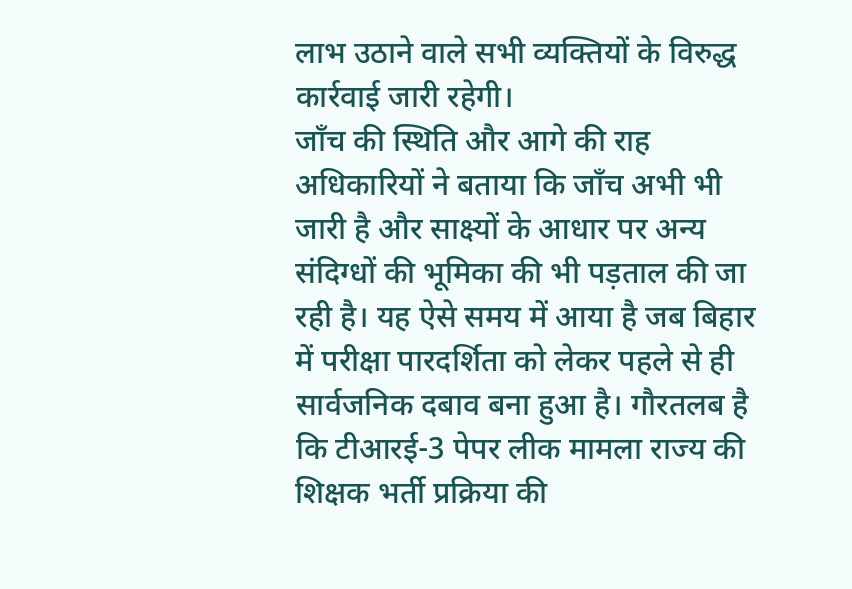लाभ उठाने वाले सभी व्यक्तियों के विरुद्ध कार्रवाई जारी रहेगी।
जाँच की स्थिति और आगे की राह
अधिकारियों ने बताया कि जाँच अभी भी जारी है और साक्ष्यों के आधार पर अन्य संदिग्धों की भूमिका की भी पड़ताल की जा रही है। यह ऐसे समय में आया है जब बिहार में परीक्षा पारदर्शिता को लेकर पहले से ही सार्वजनिक दबाव बना हुआ है। गौरतलब है कि टीआरई-3 पेपर लीक मामला राज्य की शिक्षक भर्ती प्रक्रिया की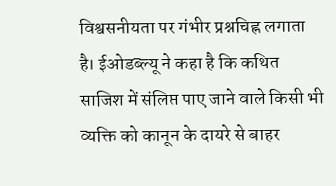विश्वसनीयता पर गंभीर प्रश्नचिह्न लगाता है। ईओडब्ल्यू ने कहा है कि कथित साजिश में संलिप्त पाए जाने वाले किसी भी व्यक्ति को कानून के दायरे से बाहर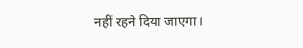नहीं रहने दिया जाएगा।